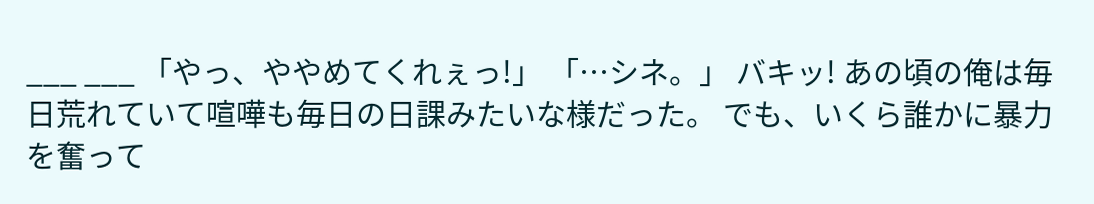___ ___ 「やっ、ややめてくれぇっ!」 「…シネ。」 バキッ! あの頃の俺は毎日荒れていて喧嘩も毎日の日課みたいな様だった。 でも、いくら誰かに暴力を奮って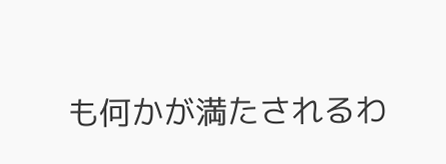も何かが満たされるわ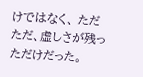けではなく、 ただただ、虚しさが残っただけだった。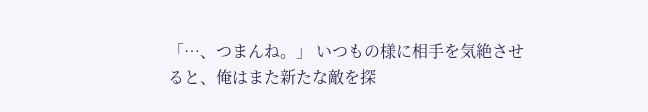「…、つまんね。」 いつもの様に相手を気絶させると、俺はまた新たな敵を探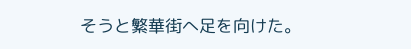そうと繁華街へ足を向けた。